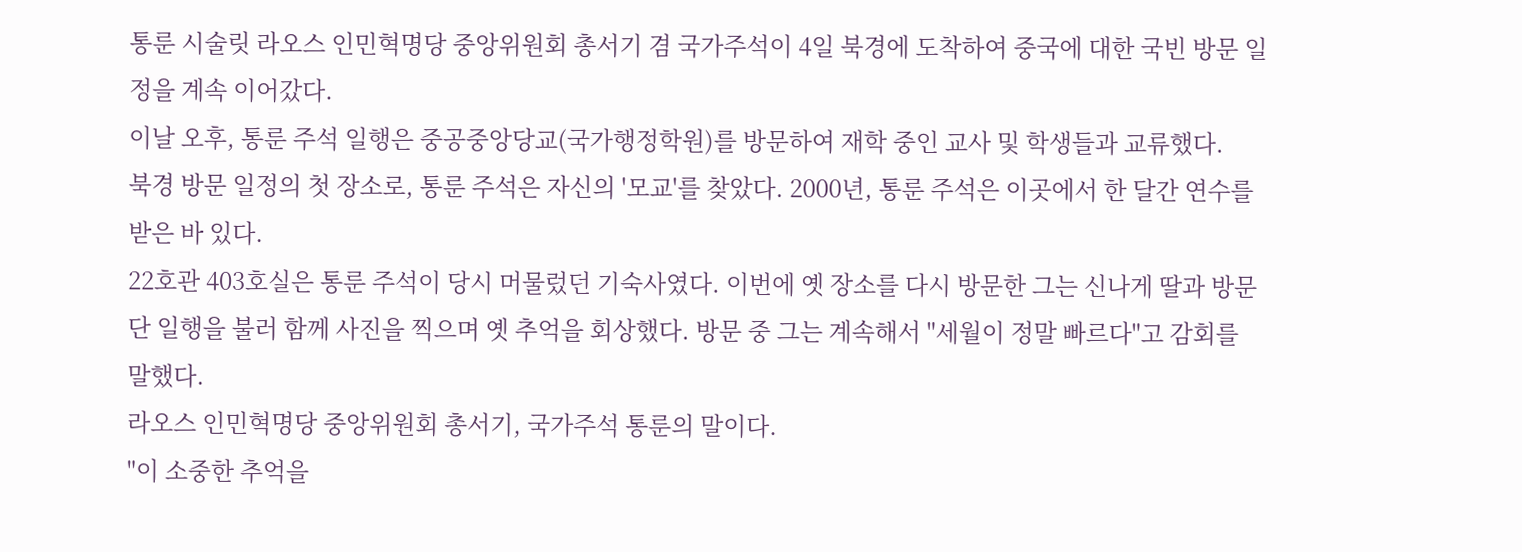통룬 시술릿 라오스 인민혁명당 중앙위원회 총서기 겸 국가주석이 4일 북경에 도착하여 중국에 대한 국빈 방문 일정을 계속 이어갔다.
이날 오후, 통룬 주석 일행은 중공중앙당교(국가행정학원)를 방문하여 재학 중인 교사 및 학생들과 교류했다.
북경 방문 일정의 첫 장소로, 통룬 주석은 자신의 '모교'를 찾았다. 2000년, 통룬 주석은 이곳에서 한 달간 연수를 받은 바 있다.
22호관 403호실은 통룬 주석이 당시 머물렀던 기숙사였다. 이번에 옛 장소를 다시 방문한 그는 신나게 딸과 방문단 일행을 불러 함께 사진을 찍으며 옛 추억을 회상했다. 방문 중 그는 계속해서 "세월이 정말 빠르다"고 감회를 말했다.
라오스 인민혁명당 중앙위원회 총서기, 국가주석 통룬의 말이다.
"이 소중한 추억을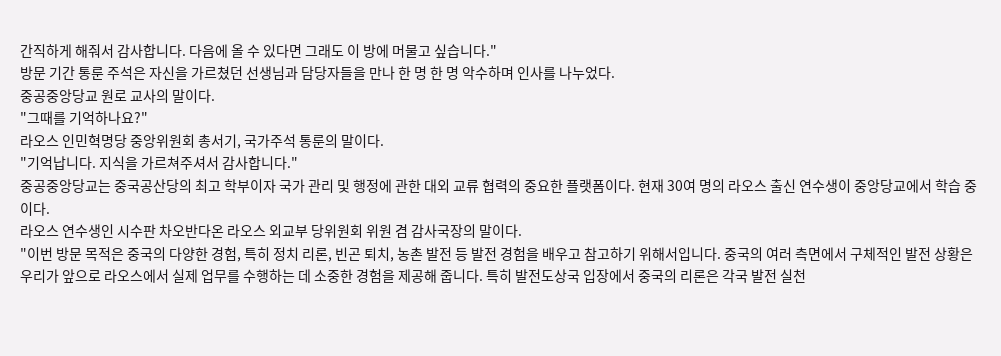간직하게 해줘서 감사합니다. 다음에 올 수 있다면 그래도 이 방에 머물고 싶습니다."
방문 기간 통룬 주석은 자신을 가르쳤던 선생님과 담당자들을 만나 한 명 한 명 악수하며 인사를 나누었다.
중공중앙당교 원로 교사의 말이다.
"그때를 기억하나요?"
라오스 인민혁명당 중앙위원회 총서기, 국가주석 통룬의 말이다.
"기억납니다. 지식을 가르쳐주셔서 감사합니다."
중공중앙당교는 중국공산당의 최고 학부이자 국가 관리 및 행정에 관한 대외 교류 협력의 중요한 플랫폼이다. 현재 30여 명의 라오스 출신 연수생이 중앙당교에서 학습 중이다.
라오스 연수생인 시수판 차오반다온 라오스 외교부 당위원회 위원 겸 감사국장의 말이다.
"이번 방문 목적은 중국의 다양한 경험, 특히 정치 리론, 빈곤 퇴치, 농촌 발전 등 발전 경험을 배우고 참고하기 위해서입니다. 중국의 여러 측면에서 구체적인 발전 상황은 우리가 앞으로 라오스에서 실제 업무를 수행하는 데 소중한 경험을 제공해 줍니다. 특히 발전도상국 입장에서 중국의 리론은 각국 발전 실천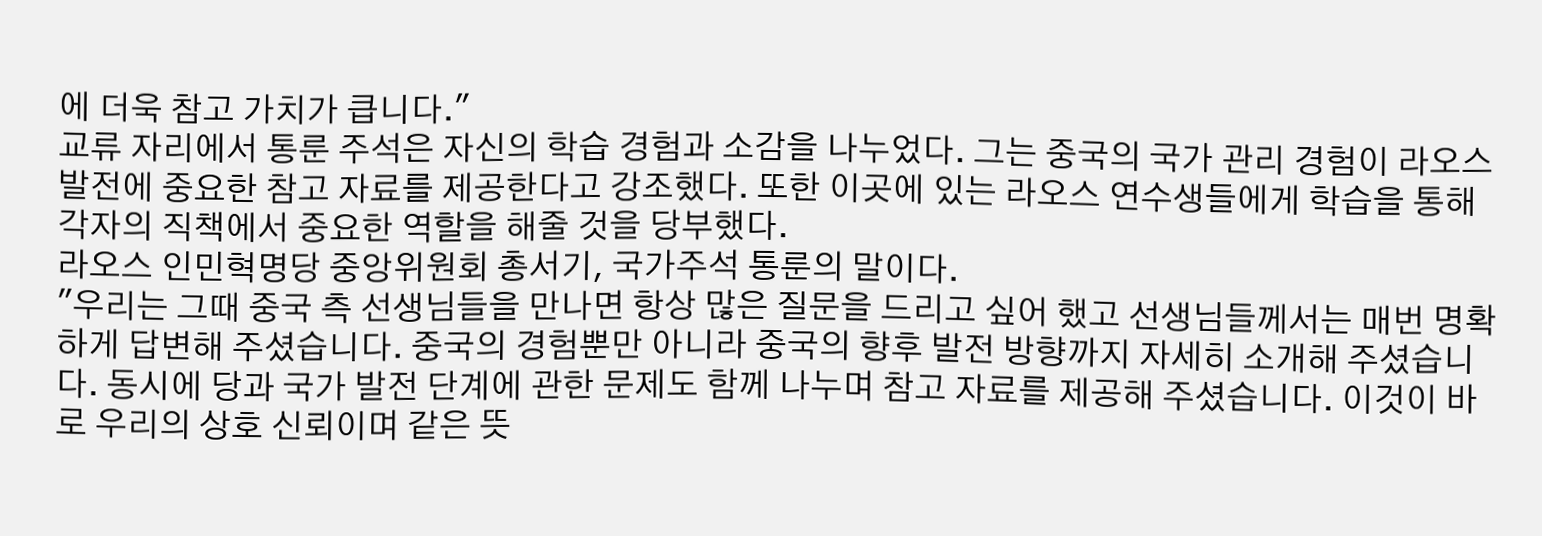에 더욱 참고 가치가 큽니다."
교류 자리에서 통룬 주석은 자신의 학습 경험과 소감을 나누었다. 그는 중국의 국가 관리 경험이 라오스 발전에 중요한 참고 자료를 제공한다고 강조했다. 또한 이곳에 있는 라오스 연수생들에게 학습을 통해 각자의 직책에서 중요한 역할을 해줄 것을 당부했다.
라오스 인민혁명당 중앙위원회 총서기, 국가주석 통룬의 말이다.
"우리는 그때 중국 측 선생님들을 만나면 항상 많은 질문을 드리고 싶어 했고 선생님들께서는 매번 명확하게 답변해 주셨습니다. 중국의 경험뿐만 아니라 중국의 향후 발전 방향까지 자세히 소개해 주셨습니다. 동시에 당과 국가 발전 단계에 관한 문제도 함께 나누며 참고 자료를 제공해 주셨습니다. 이것이 바로 우리의 상호 신뢰이며 같은 뜻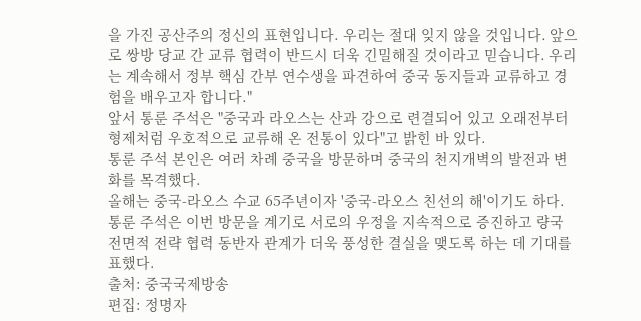을 가진 공산주의 정신의 표현입니다. 우리는 절대 잊지 않을 것입니다. 앞으로 쌍방 당교 간 교류 협력이 반드시 더욱 긴밀해질 것이라고 믿습니다. 우리는 계속해서 정부 핵심 간부 연수생을 파견하여 중국 동지들과 교류하고 경험을 배우고자 합니다."
앞서 통룬 주석은 "중국과 라오스는 산과 강으로 련결되어 있고 오래전부터 형제처럼 우호적으로 교류해 온 전통이 있다"고 밝힌 바 있다.
통룬 주석 본인은 여러 차례 중국을 방문하며 중국의 천지개벽의 발전과 변화를 목격했다.
올해는 중국-라오스 수교 65주년이자 '중국-라오스 친선의 해'이기도 하다.
통룬 주석은 이번 방문을 계기로 서로의 우정을 지속적으로 증진하고 량국 전면적 전략 협력 동반자 관계가 더욱 풍성한 결실을 맺도록 하는 데 기대를 표했다.
출처: 중국국제방송
편집: 정명자